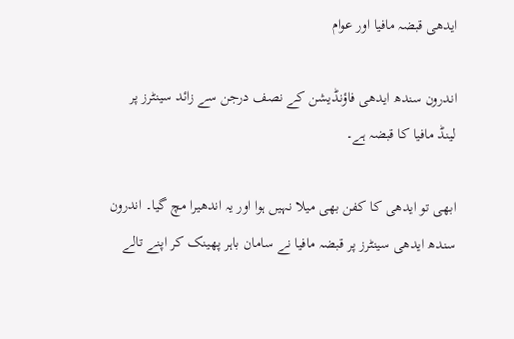ایدھی قبضہ مافیا اور عوام

اندرون سندھ ایدھی فاؤنڈیشن کے نصف درجن سے زائد سینٹرز پر لینڈ مافیا کا قبضہ ہے۔

ابھی تو ایدھی کا کفن بھی میلا نہیں ہوا اور یہ اندھیرا مچ گیا۔ اندرون سندھ ایدھی سینٹرز پر قبضہ مافیا نے سامان باہر پھینک کر اپنے تالے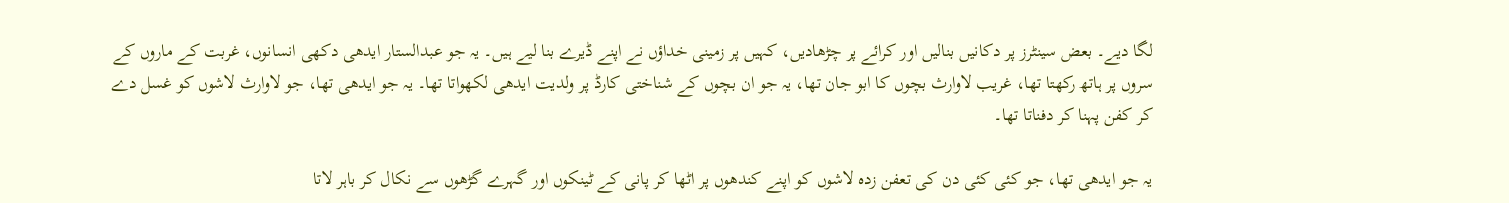لگا دیے۔ بعض سینٹرز پر دکانیں بنالیں اور کرائے پر چڑھادیں، کہیں پر زمینی خداؤں نے اپنے ڈیرے بنا لیے ہیں۔ یہ جو عبدالستار ایدھی دکھی انسانوں، غربت کے ماروں کے سروں پر ہاتھ رکھتا تھا، غریب لاوارث بچوں کا ابو جان تھا، یہ جو ان بچوں کے شناختی کارڈ پر ولدیت ایدھی لکھواتا تھا۔ یہ جو ایدھی تھا، جو لاوارث لاشوں کو غسل دے کر کفن پہنا کر دفناتا تھا۔

یہ جو ایدھی تھا، جو کئی کئی دن کی تعفن زدہ لاشوں کو اپنے کندھوں پر اٹھا کر پانی کے ٹینکوں اور گہرے گڑھوں سے نکال کر باہر لاتا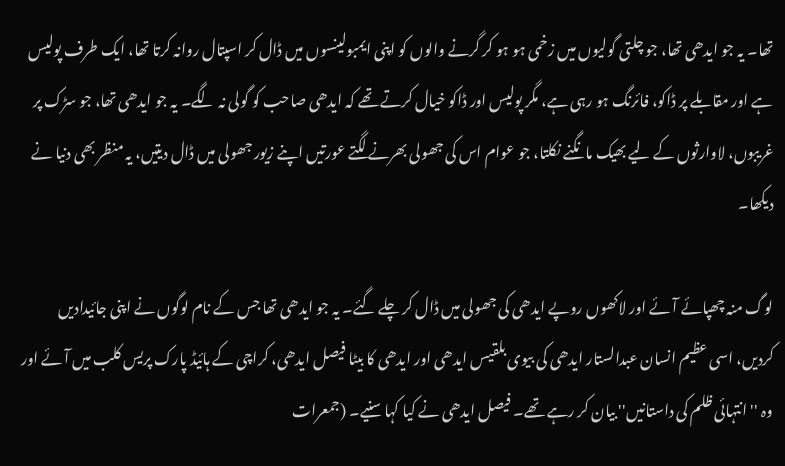تھا۔ یہ جو ایدھی تھا، جو چلتی گولیوں میں زخمی ہو ہو کر گرنے والوں کو اپنی ایمبولینسوں میں ڈال کر اسپتال روانہ کرتا تھا، ایک طرف پولیس ہے اور مقابلے پر ڈاکو، فائرنگ ہو رہی ہے، مگر پولیس اور ڈاکو خیال کرتے تھے کہ ایدھی صاحب کو گولی نہ لگے۔ یہ جو ایدھی تھا، جو سڑک پر غریبوں، لاوارثوں کے لیے بھیک مانگنے نکلتا، جو عوام اس کی جھولی بھرنے لگتے عورتیں اپنے زیور جھولی میں ڈال دیتیں، یہ منظر بھی دنیا نے دیکھا۔

لوگ منہ چھپائے آئے اور لاکھوں روپے ایدھی کی جھولی میں ڈال کر چلے گئے۔ یہ جو ایدھی تھا جس کے نام لوگوں نے اپنی جائیدادیں کردیں، اسی عظیم انسان عبدالستار ایدھی کی بیوی بلقیس ایدھی اور ایدھی کا بیٹا فیصل ایدھی، کراچی کے ہائیڈ پارک پریس کلب میں آئے اور وہ ''انتہائی ظلم کی داستانیں'' بیان کر رہے تھے۔ فیصل ایدھی نے کیا کہا سنیے۔ (جمعرات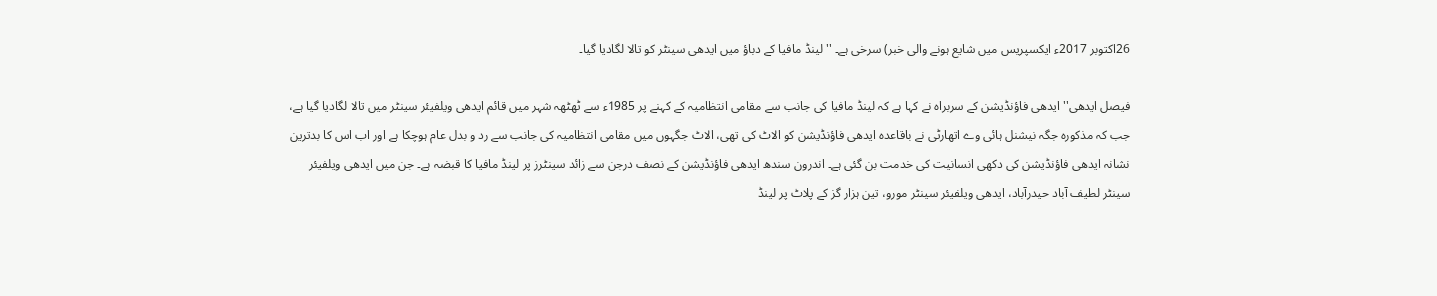26اکتوبر 2017ء ایکسپریس میں شایع ہونے والی خبر) سرخی ہے۔ ''لینڈ مافیا کے دباؤ میں ایدھی سینٹر کو تالا لگادیا گیا۔

فیصل ایدھی'' ایدھی فاؤنڈیشن کے سربراہ نے کہا ہے کہ لینڈ مافیا کی جانب سے مقامی انتظامیہ کے کہنے پر 1985ء سے ٹھٹھہ شہر میں قائم ایدھی ویلفیئر سینٹر میں تالا لگادیا گیا ہے، جب کہ مذکورہ جگہ نیشنل ہائی وے اتھارٹی نے باقاعدہ ایدھی فاؤنڈیشن کو الاٹ کی تھی، الاٹ جگہوں میں مقامی انتظامیہ کی جانب سے رد و بدل عام ہوچکا ہے اور اب اس کا بدترین نشانہ ایدھی فاؤنڈیشن کی دکھی انسانیت کی خدمت بن گئی ہے۔ اندرون سندھ ایدھی فاؤنڈیشن کے نصف درجن سے زائد سینٹرز پر لینڈ مافیا کا قبضہ ہے۔ جن میں ایدھی ویلفیئر سینٹر لطیف آباد حیدرآباد، ایدھی ویلفیئر سینٹر مورو، تین ہزار گز کے پلاٹ پر لینڈ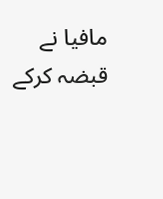مافیا نے قبضہ کرکے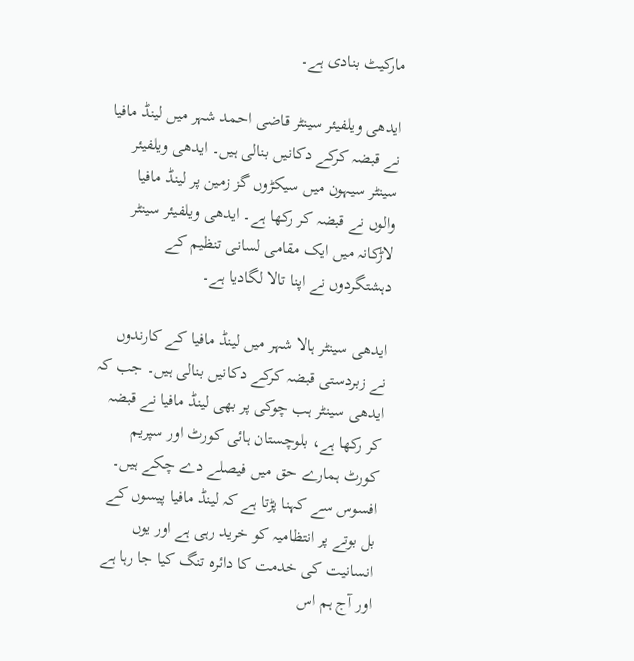مارکیٹ بنادی ہے۔

ایدھی ویلفیئر سینٹر قاضی احمد شہر میں لینڈ مافیا نے قبضہ کرکے دکانیں بنالی ہیں۔ ایدھی ویلفیئر سینٹر سیہون میں سیکڑوں گز زمین پر لینڈ مافیا والوں نے قبضہ کر رکھا ہے۔ ایدھی ویلفیئر سینٹر لاڑکانہ میں ایک مقامی لسانی تنظیم کے دہشتگردوں نے اپنا تالا لگادیا ہے۔

ایدھی سینٹر ہالا شہر میں لینڈ مافیا کے کارندوں نے زبردستی قبضہ کرکے دکانیں بنالی ہیں۔ جب کہ ایدھی سینٹر ہب چوکی پر بھی لینڈ مافیا نے قبضہ کر رکھا ہے، بلوچستان ہائی کورٹ اور سپریم کورٹ ہمارے حق میں فیصلے دے چکے ہیں۔ افسوس سے کہنا پڑتا ہے کہ لینڈ مافیا پیسوں کے بل بوتے پر انتظامیہ کو خرید رہی ہے اور یوں انسانیت کی خدمت کا دائرہ تنگ کیا جا رہا ہے اور آج ہم اس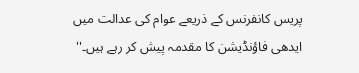پریس کانفرنس کے ذریعے عوام کی عدالت میں ایدھی فاؤنڈیشن کا مقدمہ پیش کر رہے ہیں۔''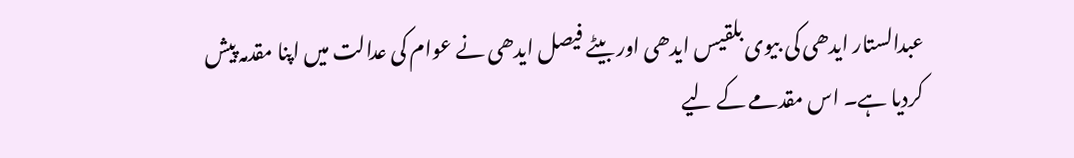عبدالستار ایدھی کی بیوی بلقیس ایدھی اور بیٹے فیصل ایدھی نے عوام کی عدالت میں اپنا مقدمہ پیش کردیا ہے۔ اس مقدمے کے لیے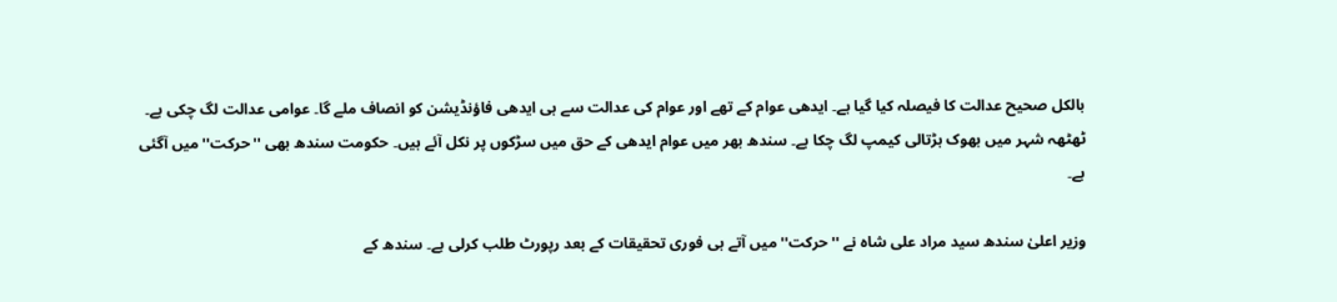بالکل صحیح عدالت کا فیصلہ کیا گیا ہے۔ ایدھی عوام کے تھے اور عوام کی عدالت سے ہی ایدھی فاؤنڈیشن کو انصاف ملے گا۔ عوامی عدالت لگ چکی ہے۔ ٹھٹھہ شہر میں بھوک ہڑتالی کیمپ لگ چکا ہے۔ سندھ بھر میں عوام ایدھی کے حق میں سڑکوں پر نکل آئے ہیں۔ حکومت سندھ بھی ''حرکت'' میں آگئی ہے۔

وزیر اعلیٰ سندھ سید مراد علی شاہ نے ''حرکت'' میں آتے ہی فوری تحقیقات کے بعد رپورٹ طلب کرلی ہے۔ سندھ کے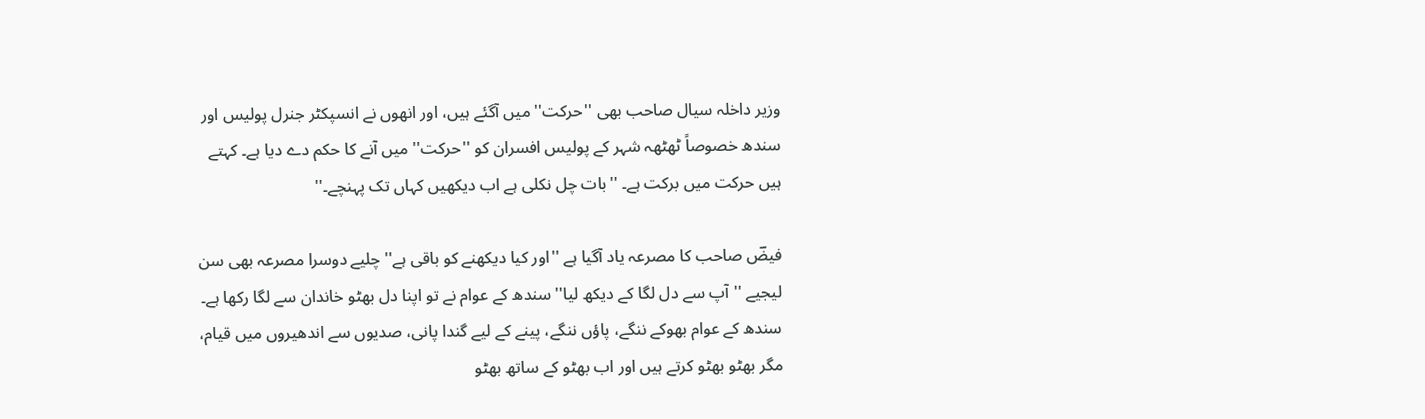وزیر داخلہ سیال صاحب بھی ''حرکت'' میں آگئے ہیں، اور انھوں نے انسپکٹر جنرل پولیس اور سندھ خصوصاً ٹھٹھہ شہر کے پولیس افسران کو ''حرکت'' میں آنے کا حکم دے دیا ہے۔ کہتے ہیں حرکت میں برکت ہے۔ ''بات چل نکلی ہے اب دیکھیں کہاں تک پہنچے۔''

فیضؔ صاحب کا مصرعہ یاد آگیا ہے ''اور کیا دیکھنے کو باقی ہے'' چلیے دوسرا مصرعہ بھی سن لیجیے ''آپ سے دل لگا کے دیکھ لیا'' سندھ کے عوام نے تو اپنا دل بھٹو خاندان سے لگا رکھا ہے۔ سندھ کے عوام بھوکے ننگے، پاؤں ننگے، پینے کے لیے گندا پانی، صدیوں سے اندھیروں میں قیام، مگر بھٹو بھٹو کرتے ہیں اور اب بھٹو کے ساتھ بھٹو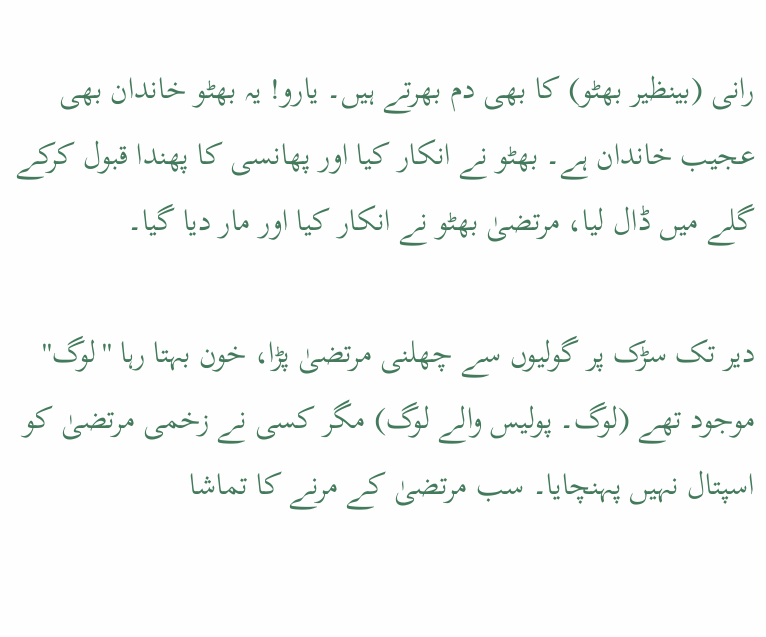رانی (بینظیر بھٹو) کا بھی دم بھرتے ہیں۔ یارو! یہ بھٹو خاندان بھی عجیب خاندان ہے۔ بھٹو نے انکار کیا اور پھانسی کا پھندا قبول کرکے گلے میں ڈال لیا، مرتضیٰ بھٹو نے انکار کیا اور مار دیا گیا۔

دیر تک سڑک پر گولیوں سے چھلنی مرتضیٰ پڑا، خون بہتا رہا ''لوگ'' موجود تھے (لوگ۔ پولیس والے لوگ) مگر کسی نے زخمی مرتضیٰ کو اسپتال نہیں پہنچایا۔ سب مرتضیٰ کے مرنے کا تماشا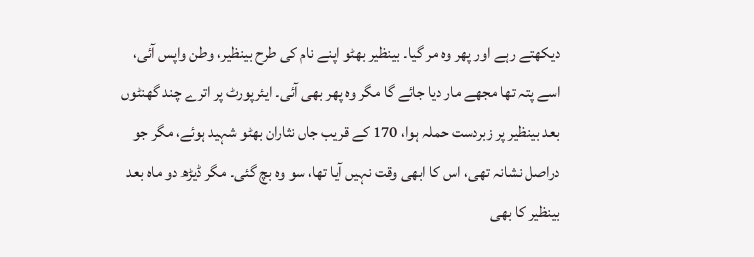دیکھتے رہے اور پھر وہ مر گیا۔ بینظیر بھٹو اپنے نام کی طرح بینظیر، وطن واپس آئی، اسے پتہ تھا مجھے مار دیا جائے گا مگر وہ پھر بھی آئی۔ ایئرپورٹ پر اترے چند گھنٹوں بعد بینظیر پر زبردست حملہ ہوا، 170 کے قریب جاں نثاران بھٹو شہید ہوئے، مگر جو دراصل نشانہ تھی، اس کا ابھی وقت نہیں آیا تھا، سو وہ بچ گئی۔ مگر ڈیڑھ دو ماہ بعد بینظیر کا بھی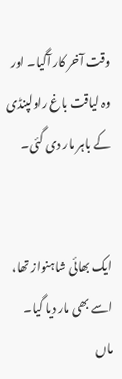وقت آخر کار آگیا۔ اور وہ لیاقت باغ راولپنڈی کے باہر مار دی گئی۔


ایک بھائی شاہنواز تھا، اسے بھی مار دیا گیا۔ ماں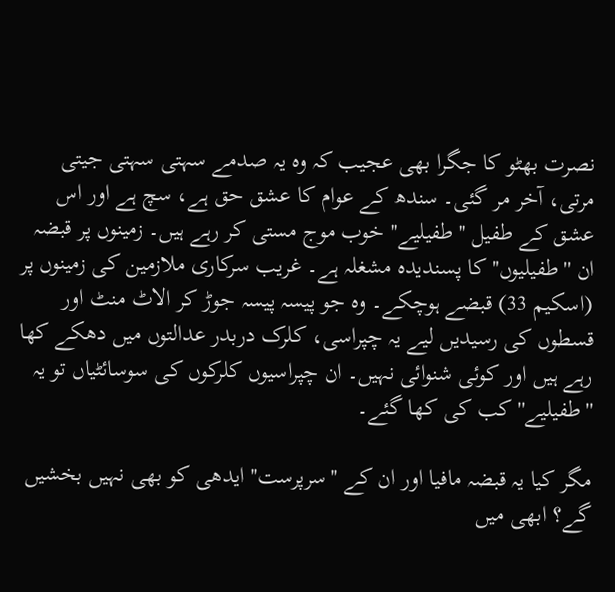نصرت بھٹو کا جگرا بھی عجیب کہ وہ یہ صدمے سہتی سہتی جیتی مرتی، آخر مر گئی۔ سندھ کے عوام کا عشق حق ہے، سچ ہے اور اس عشق کے طفیل ''طفیلیے'' خوب موج مستی کر رہے ہیں۔ زمینوں پر قبضہ ان ''طفیلیوں'' کا پسندیدہ مشغلہ ہے۔ غریب سرکاری ملازمین کی زمینوں پر (اسکیم 33) قبضے ہوچکے۔ وہ جو پیسہ پیسہ جوڑ کر الاٹ منٹ اور قسطوں کی رسیدیں لیے یہ چپراسی، کلرک دربدر عدالتوں میں دھکے کھا رہے ہیں اور کوئی شنوائی نہیں۔ ان چپراسیوں کلرکوں کی سوسائٹیاں تو یہ ''طفیلیے'' کب کی کھا گئے۔

مگر کیا یہ قبضہ مافیا اور ان کے ''سرپرست'' ایدھی کو بھی نہیں بخشیں گے؟ ابھی میں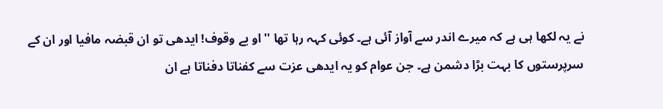نے یہ لکھا ہی ہے کہ میرے اندر سے آواز آئی ہے۔ کوئی کہہ رہا تھا ''او بے وقوف! ایدھی تو ان قبضہ مافیا اور ان کے سرپرستوں کا بہت بڑا دشمن ہے۔ جن عوام کو یہ ایدھی عزت سے کفناتا دفناتا ہے ان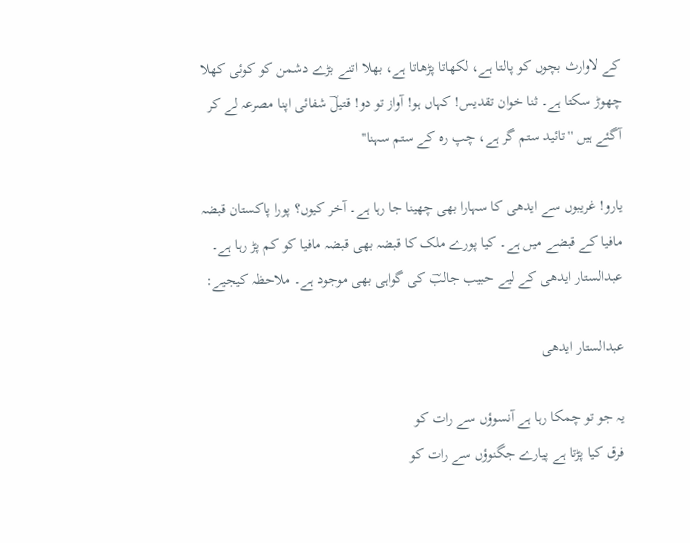کے لاوارث بچوں کو پالتا ہے، لکھاتا پڑھاتا ہے، بھلا اتنے بڑے دشمن کو کوئی کھلا چھوڑ سکتا ہے۔ ثنا خوان تقدیس! کہاں ہو! آواز تو دو! قتیلؔ شفائی اپنا مصرعہ لے کر آگئے ہیں ''تائید ستم گر ہے، چپ رہ کے ستم سہنا''

یارو! غریبوں سے ایدھی کا سہارا بھی چھینا جا رہا ہے۔ آخر کیوں؟ پورا پاکستان قبضہ مافیا کے قبضے میں ہے۔ کیا پورے ملک کا قبضہ بھی قبضہ مافیا کو کم پڑ رہا ہے۔ عبدالستار ایدھی کے لیے حبیب جالبؔ کی گواہی بھی موجود ہے۔ ملاحظہ کیجیے:

عبدالستار ایدھی

یہ جو تو چمکا رہا ہے آنسوؤں سے رات کو
فرق کیا پڑتا ہے پیارے جگنوؤں سے رات کو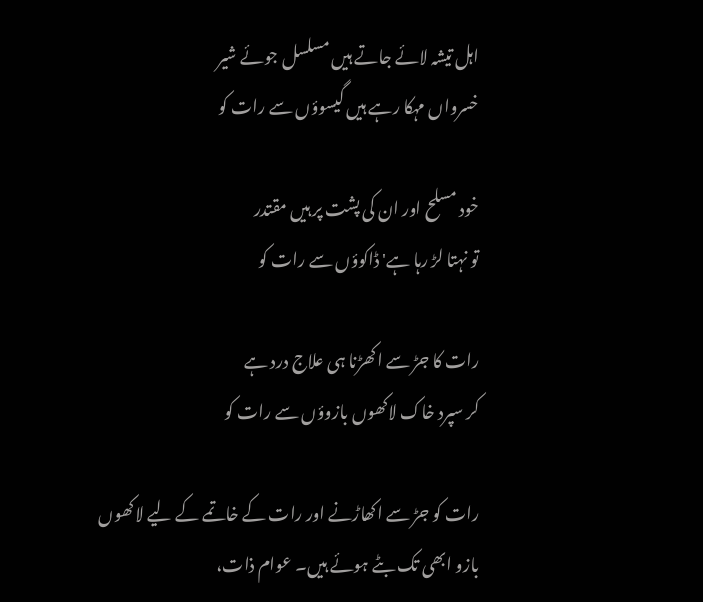اہل تیشہ لائے جاتے ہیں مسلسل جوئے شیر
خسرواں مہکا رہے ہیں گیسوؤں سے رات کو

خود مسلح اور ان کی پشت پر ہیں مقتدر
تو نہتا لڑ رہا ہے' ڈاکوؤں سے رات کو

رات کا جڑ سے اکھڑنا ہی علاج درد ہے
کر سپرد خاک لاکھوں بازوؤں سے رات کو

رات کو جڑ سے اکھاڑنے اور رات کے خاتمے کے لیے لاکھوں بازو ابھی تک بٹے ہوئے ہیں۔ عوام ذات،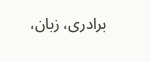برادری، زبان،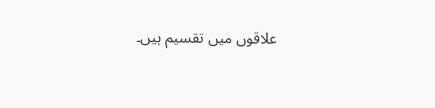علاقوں میں تقسیم ہیں۔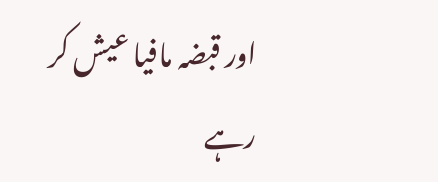اور قبضہ مافیا عیش کر رہے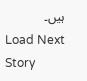ہیں۔
Load Next Story